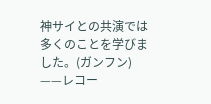神サイとの共演では多くのことを学びました。(ガンフン)
——レコー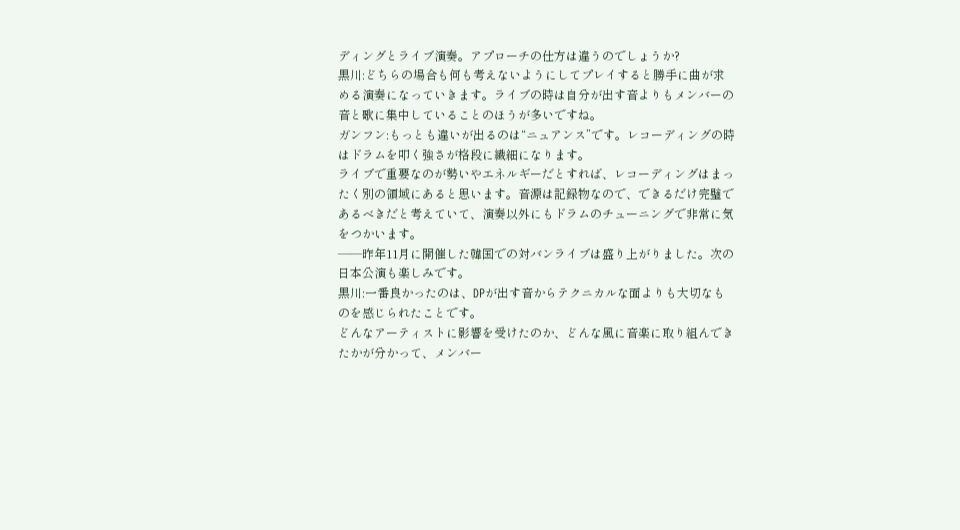ディングとライブ演奏。アプローチの仕方は違うのでしょうか?
黒川:どちらの場合も何も考えないようにしてプレイすると勝手に曲が求める演奏になっていきます。ライブの時は自分が出す音よりもメンバーの音と歌に集中していることのほうが多いですね。
ガンフン:もっとも違いが出るのは“ニュアンス”です。レコーディングの時はドラムを叩く強さが格段に繊細になります。
ライブで重要なのが勢いやエネルギーだとすれば、レコーディングはまったく別の領域にあると思います。音源は記録物なので、できるだけ完璧であるべきだと考えていて、演奏以外にもドラムのチューニングで非常に気をつかいます。
——昨年11月に開催した韓国での対バンライブは盛り上がりました。次の日本公演も楽しみです。
黒川:一番良かったのは、DPが出す音からテクニカルな面よりも大切なものを感じられたことです。
どんなアーティストに影響を受けたのか、どんな風に音楽に取り組んできたかが分かって、メンバー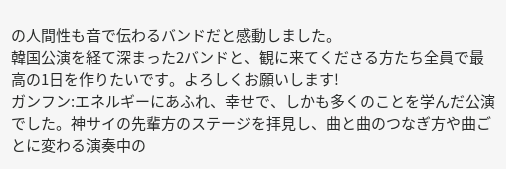の人間性も音で伝わるバンドだと感動しました。
韓国公演を経て深まった2バンドと、観に来てくださる方たち全員で最高の1日を作りたいです。よろしくお願いします!
ガンフン:エネルギーにあふれ、幸せで、しかも多くのことを学んだ公演でした。神サイの先輩方のステージを拝見し、曲と曲のつなぎ方や曲ごとに変わる演奏中の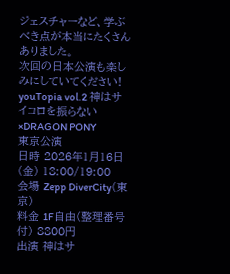ジェスチャーなど、学ぶべき点が本当にたくさんありました。
次回の日本公演も楽しみにしていてください!
youTopia vol.2 神はサイコロを振らない×DRAGON PONY
東京公演
日時 2026年1月16日(金) 18:00/19:00
会場 Zepp DiverCity(東京)
料金 1F自由(整理番号付) 8800円
出演 神はサ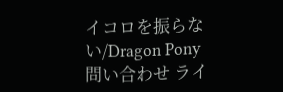イコロを振らない/Dragon Pony
問い合わせ ライ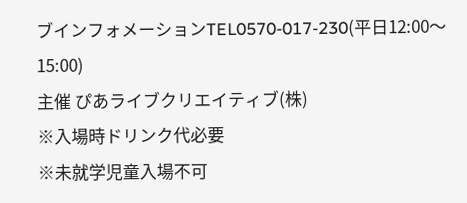ブインフォメーションTEL0570-017-230(平日12:00〜15:00)
主催 ぴあライブクリエイティブ(株)
※入場時ドリンク代必要
※未就学児童入場不可